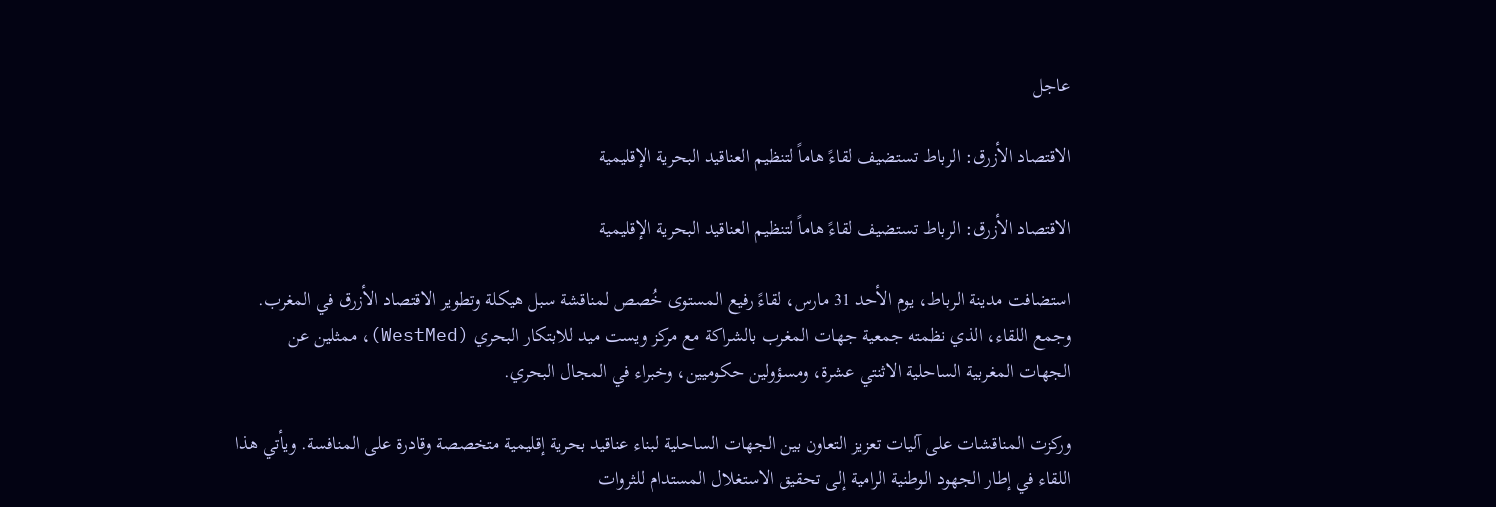عاجل

الاقتصاد الأزرق: الرباط تستضيف لقاءً هاماً لتنظيم العناقيد البحرية الإقليمية

الاقتصاد الأزرق: الرباط تستضيف لقاءً هاماً لتنظيم العناقيد البحرية الإقليمية

استضافت مدينة الرباط، يوم الأحد 31 مارس، لقاءً رفيع المستوى خُصص لمناقشة سبل هيكلة وتطوير الاقتصاد الأزرق في المغرب. وجمع اللقاء، الذي نظمته جمعية جهات المغرب بالشراكة مع مركز ويست ميد للابتكار البحري (WestMed)، ممثلين عن الجهات المغربية الساحلية الاثنتي عشرة، ومسؤولين حكوميين، وخبراء في المجال البحري.

وركزت المناقشات على آليات تعزيز التعاون بين الجهات الساحلية لبناء عناقيد بحرية إقليمية متخصصة وقادرة على المنافسة. ويأتي هذا اللقاء في إطار الجهود الوطنية الرامية إلى تحقيق الاستغلال المستدام للثروات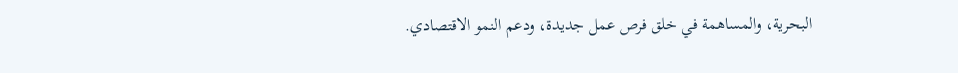البحرية، والمساهمة في خلق فرص عمل جديدة، ودعم النمو الاقتصادي.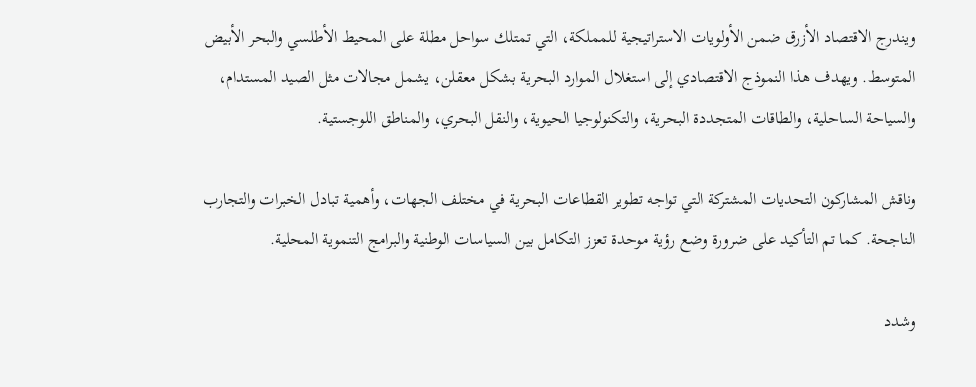ويندرج الاقتصاد الأزرق ضمن الأولويات الاستراتيجية للمملكة، التي تمتلك سواحل مطلة على المحيط الأطلسي والبحر الأبيض المتوسط. ويهدف هذا النموذج الاقتصادي إلى استغلال الموارد البحرية بشكل معقلن، يشمل مجالات مثل الصيد المستدام، والسياحة الساحلية، والطاقات المتجددة البحرية، والتكنولوجيا الحيوية، والنقل البحري، والمناطق اللوجستية.

وناقش المشاركون التحديات المشتركة التي تواجه تطوير القطاعات البحرية في مختلف الجهات، وأهمية تبادل الخبرات والتجارب الناجحة. كما تم التأكيد على ضرورة وضع رؤية موحدة تعزز التكامل بين السياسات الوطنية والبرامج التنموية المحلية.

وشدد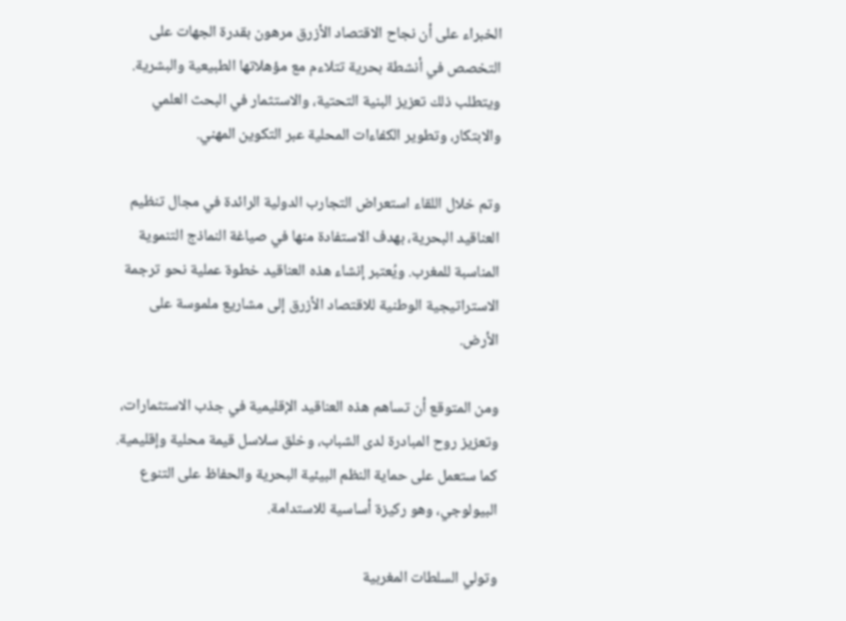الخبراء على أن نجاح الاقتصاد الأزرق مرهون بقدرة الجهات على التخصص في أنشطة بحرية تتلاءم مع مؤهلاتها الطبيعية والبشرية. ويتطلب ذلك تعزيز البنية التحتية، والاستثمار في البحث العلمي والابتكار، وتطوير الكفاءات المحلية عبر التكوين المهني.

وتم خلال اللقاء استعراض التجارب الدولية الرائدة في مجال تنظيم العناقيد البحرية، بهدف الاستفادة منها في صياغة النماذج التنموية المناسبة للمغرب. ويُعتبر إنشاء هذه العناقيد خطوة عملية نحو ترجمة الاستراتيجية الوطنية للاقتصاد الأزرق إلى مشاريع ملموسة على الأرض.

ومن المتوقع أن تساهم هذه العناقيد الإقليمية في جذب الاستثمارات، وتعزيز روح المبادرة لدى الشباب، وخلق سلاسل قيمة محلية وإقليمية. كما ستعمل على حماية النظم البيئية البحرية والحفاظ على التنوع البيولوجي، وهو ركيزة أساسية للاستدامة.

وتولي السلطات المغربية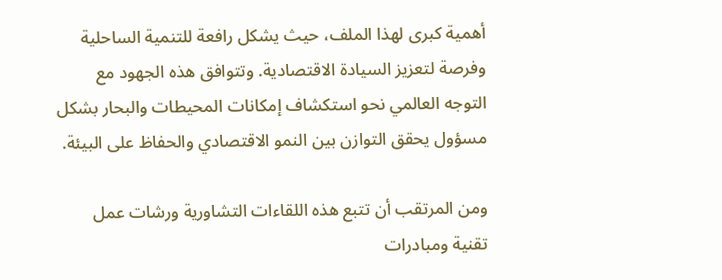أهمية كبرى لهذا الملف، حيث يشكل رافعة للتنمية الساحلية وفرصة لتعزيز السيادة الاقتصادية. وتتوافق هذه الجهود مع التوجه العالمي نحو استكشاف إمكانات المحيطات والبحار بشكل مسؤول يحقق التوازن بين النمو الاقتصادي والحفاظ على البيئة.

ومن المرتقب أن تتبع هذه اللقاءات التشاورية ورشات عمل تقنية ومبادرات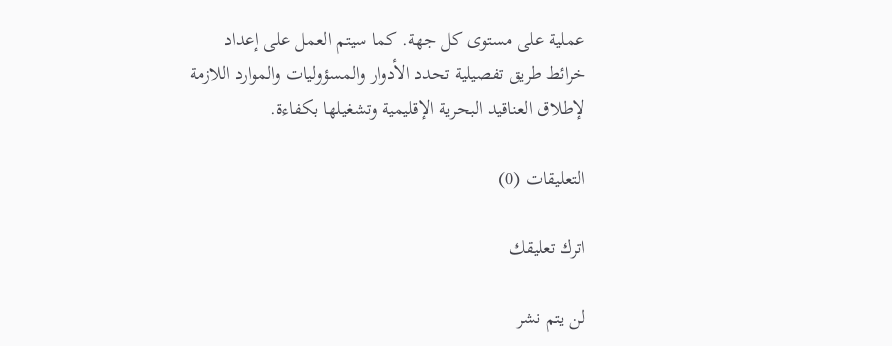عملية على مستوى كل جهة. كما سيتم العمل على إعداد خرائط طريق تفصيلية تحدد الأدوار والمسؤوليات والموارد اللازمة لإطلاق العناقيد البحرية الإقليمية وتشغيلها بكفاءة.

التعليقات (0)

اترك تعليقك

لن يتم نشر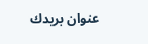عنوان بريدك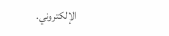الإلكتروني.